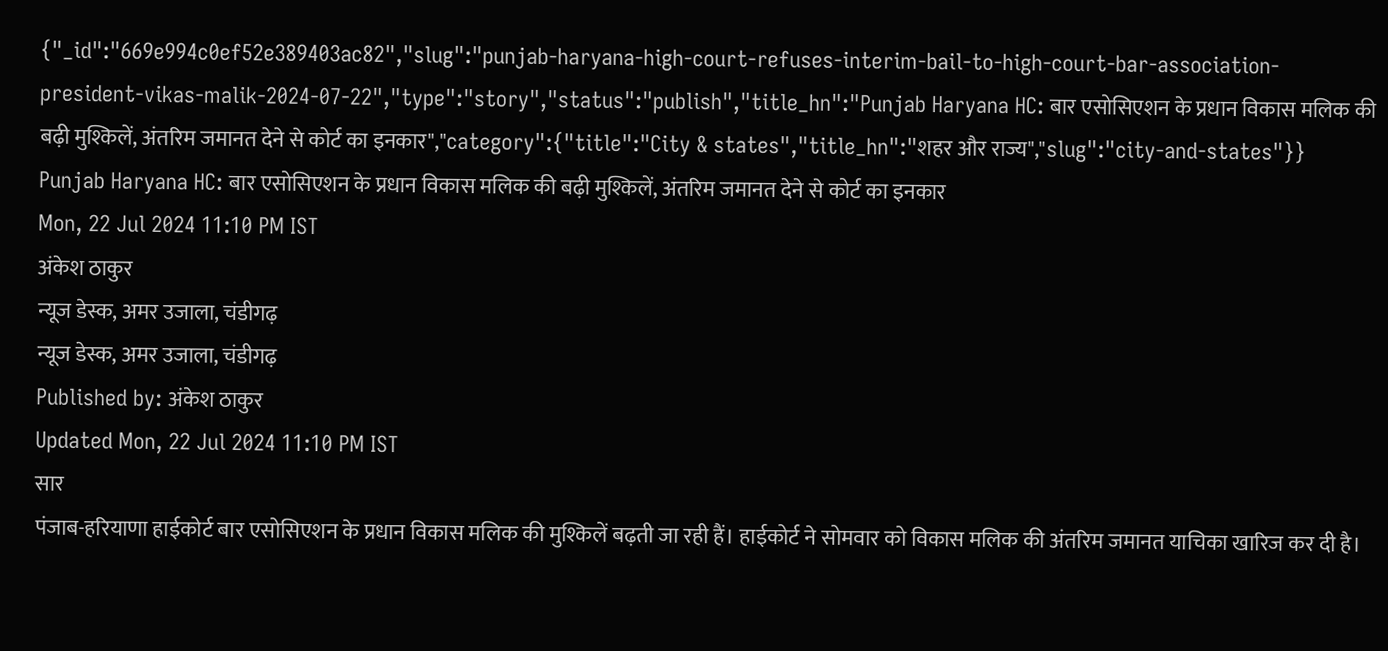{"_id":"669e994c0ef52e389403ac82","slug":"punjab-haryana-high-court-refuses-interim-bail-to-high-court-bar-association-president-vikas-malik-2024-07-22","type":"story","status":"publish","title_hn":"Punjab Haryana HC: बार एसोसिएशन के प्रधान विकास मलिक की बढ़ी मुश्किलें, अंतरिम जमानत देने से कोर्ट का इनकार","category":{"title":"City & states","title_hn":"शहर और राज्य","slug":"city-and-states"}}
Punjab Haryana HC: बार एसोसिएशन के प्रधान विकास मलिक की बढ़ी मुश्किलें, अंतरिम जमानत देने से कोर्ट का इनकार
Mon, 22 Jul 2024 11:10 PM IST
अंकेश ठाकुर
न्यूज डेस्क, अमर उजाला, चंडीगढ़
न्यूज डेस्क, अमर उजाला, चंडीगढ़
Published by: अंकेश ठाकुर
Updated Mon, 22 Jul 2024 11:10 PM IST
सार
पंजाब-हरियाणा हाईकोर्ट बार एसोसिएशन के प्रधान विकास मलिक की मुश्किलें बढ़ती जा रही हैं। हाईकोर्ट ने सोमवार को विकास मलिक की अंतरिम जमानत याचिका खारिज कर दी है।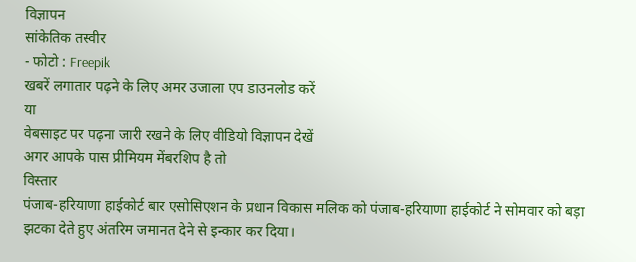विज्ञापन
सांकेतिक तस्वीर
- फोटो : Freepik
खबरें लगातार पढ़ने के लिए अमर उजाला एप डाउनलोड करें
या
वेबसाइट पर पढ़ना जारी रखने के लिए वीडियो विज्ञापन देखें
अगर आपके पास प्रीमियम मेंबरशिप है तो
विस्तार
पंजाब-हरियाणा हाईकोर्ट बार एसोसिएशन के प्रधान विकास मलिक को पंजाब-हरियाणा हाईकोर्ट ने सोमवार को बड़ा झटका देते हुए अंतरिम जमानत देने से इन्कार कर दिया।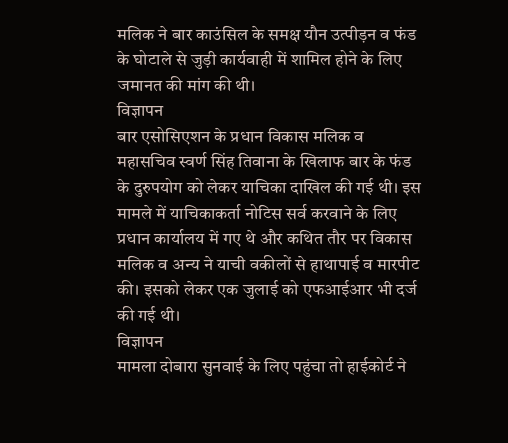मलिक ने बार काउंसिल के समक्ष यौन उत्पीड़न व फंड के घोटाले से जुड़ी कार्यवाही में शामिल होने के लिए जमानत की मांग की थी।
विज्ञापन
बार एसोसिएशन के प्रधान विकास मलिक व महासचिव स्वर्ण सिंह तिवाना के खिलाफ बार के फंड के दुरुपयोग को लेकर याचिका दाखिल की गई थी। इस मामले में याचिकाकर्ता नोटिस सर्व करवाने के लिए प्रधान कार्यालय में गए थे और कथित तौर पर विकास मलिक व अन्य ने याची वकीलों से हाथापाई व मारपीट की। इसको लेकर एक जुलाई को एफआईआर भी दर्ज की गई थी।
विज्ञापन
मामला दोबारा सुनवाई के लिए पहुंचा तो हाईकोर्ट ने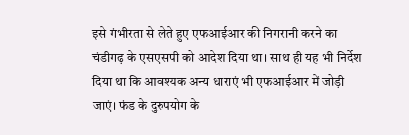इसे गंभीरता से लेते हुए एफआईआर की निगरानी करने का चंडीगढ़ के एसएसपी को आदेश दिया था। साथ ही यह भी निर्देश दिया था कि आवश्यक अन्य धाराएं भी एफआईआर में जोड़ी जाएं। फंड के दुरुपयोग के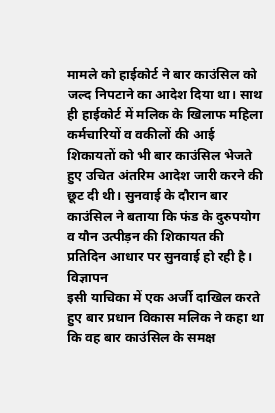मामले को हाईकोर्ट ने बार काउंसिल को जल्द निपटाने का आदेश दिया था। साथ ही हाईकोर्ट में मलिक के खिलाफ महिला कर्मचारियों व वकीलों की आई शिकायतों को भी बार काउंसिल भेजते हुए उचित अंतरिम आदेश जारी करने की छूट दी थी। सुनवाई के दौरान बार काउंसिल ने बताया कि फंड के दुरुपयोग व यौन उत्पीड़न की शिकायत की प्रतिदिन आधार पर सुनवाई हो रही है।
विज्ञापन
इसी याचिका में एक अर्जी दाखिल करते हुए बार प्रधान विकास मलिक ने कहा था कि वह बार काउंसिल के समक्ष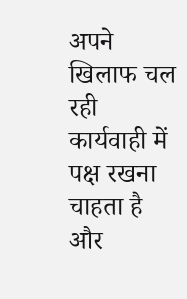अपने खिलाफ चल रही कार्यवाही में पक्ष रखना चाहता है और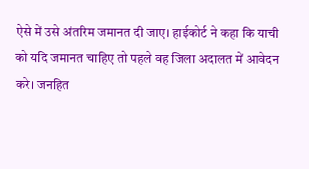ऐसे में उसे अंतरिम जमानत दी जाए। हाईकोर्ट ने कहा कि याची को यदि जमानत चाहिए तो पहले वह जिला अदालत में आवेदन करे। जनहित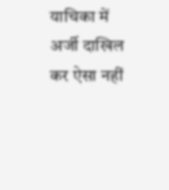याचिका में अर्जी दाखिल कर ऐसा नहीं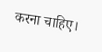करना चाहिए।